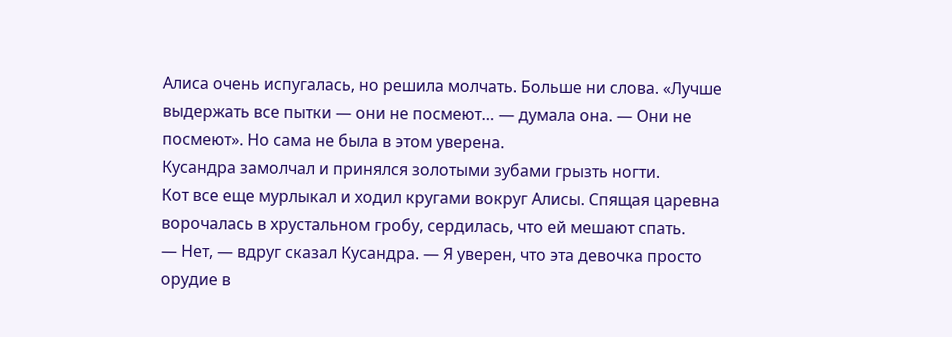Алиса очень испугалась, но решила молчать. Больше ни слова. «Лучше выдержать все пытки — они не посмеют… — думала она. — Они не посмеют». Но сама не была в этом уверена.
Кусандра замолчал и принялся золотыми зубами грызть ногти.
Кот все еще мурлыкал и ходил кругами вокруг Алисы. Спящая царевна ворочалась в хрустальном гробу, сердилась, что ей мешают спать.
— Нет, — вдруг сказал Кусандра. — Я уверен, что эта девочка просто орудие в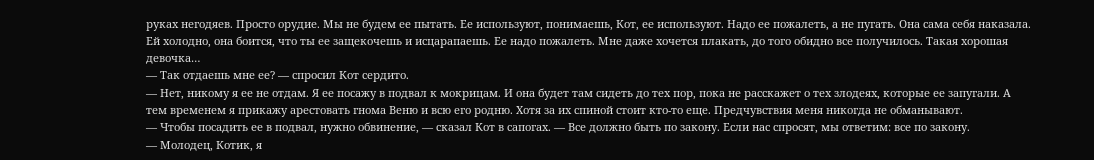руках негодяев. Просто орудие. Мы не будем ее пытать. Ее используют, понимаешь, Кот, ее используют. Надо ее пожалеть, а не пугать. Она сама себя наказала. Ей холодно, она боится, что ты ее защекочешь и исцарапаешь. Ее надо пожалеть. Мне даже хочется плакать, до того обидно все получилось. Такая хорошая девочка…
— Так отдаешь мне ее? — спросил Кот сердито.
— Нет, никому я ее не отдам. Я ее посажу в подвал к мокрицам. И она будет там сидеть до тех пор, пока не расскажет о тех злодеях, которые ее запугали. А тем временем я прикажу арестовать гнома Веню и всю его родню. Хотя за их спиной стоит кто-то еще. Предчувствия меня никогда не обманывают.
— Чтобы посадить ее в подвал, нужно обвинение, — сказал Кот в сапогах. — Все должно быть по закону. Если нас спросят, мы ответим: все по закону.
— Молодец, Котик, я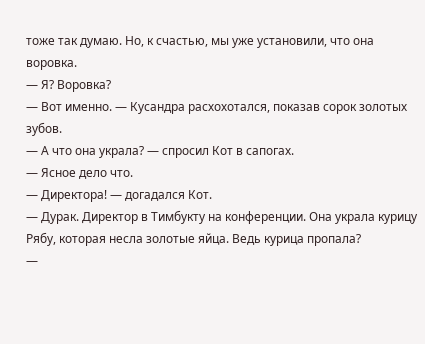тоже так думаю. Но, к счастью, мы уже установили, что она воровка.
— Я? Воровка?
— Вот именно. — Кусандра расхохотался, показав сорок золотых зубов.
— А что она украла? — спросил Кот в сапогах.
— Ясное дело что.
— Директора! — догадался Кот.
— Дурак. Директор в Тимбукту на конференции. Она украла курицу Рябу, которая несла золотые яйца. Ведь курица пропала?
—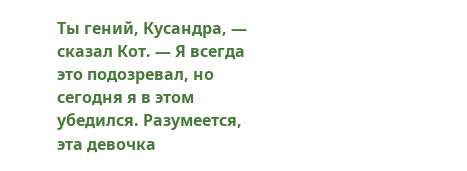Ты гений, Кусандра, — сказал Кот. — Я всегда это подозревал, но сегодня я в этом убедился. Разумеется, эта девочка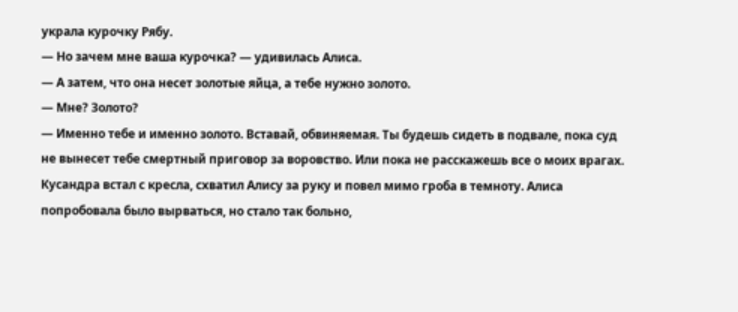украла курочку Рябу.
— Но зачем мне ваша курочка? — удивилась Алиса.
— А затем, что она несет золотые яйца, а тебе нужно золото.
— Мне? Золото?
— Именно тебе и именно золото. Вставай, обвиняемая. Ты будешь сидеть в подвале, пока суд не вынесет тебе смертный приговор за воровство. Или пока не расскажешь все о моих врагах.
Кусандра встал с кресла, схватил Алису за руку и повел мимо гроба в темноту. Алиса попробовала было вырваться, но стало так больно,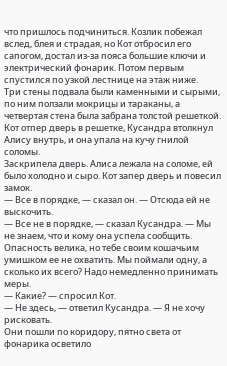что пришлось подчиниться. Козлик побежал вслед, блея и страдая, но Кот отбросил его сапогом, достал из-за пояса большие ключи и электрический фонарик. Потом первым спустился по узкой лестнице на этаж ниже.
Три стены подвала были каменными и сырыми, по ним ползали мокрицы и тараканы, а четвертая стена была забрана толстой решеткой. Кот отпер дверь в решетке, Кусандра втолкнул Алису внутрь, и она упала на кучу гнилой соломы.
Заскрипела дверь. Алиса лежала на соломе, ей было холодно и сыро. Кот запер дверь и повесил замок.
— Все в порядке, — сказал он. — Отсюда ей не выскочить.
— Все не в порядке, — сказал Кусандра. — Мы не знаем, что и кому она успела сообщить. Опасность велика, но тебе своим кошачьим умишком ее не охватить. Мы поймали одну, а сколько их всего? Надо немедленно принимать меры.
— Какие? — спросил Кот.
— Не здесь, — ответил Кусандра. — Я не хочу рисковать.
Они пошли по коридору, пятно света от фонарика осветило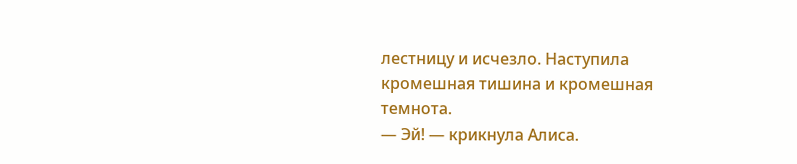лестницу и исчезло. Наступила кромешная тишина и кромешная темнота.
— Эй! — крикнула Алиса.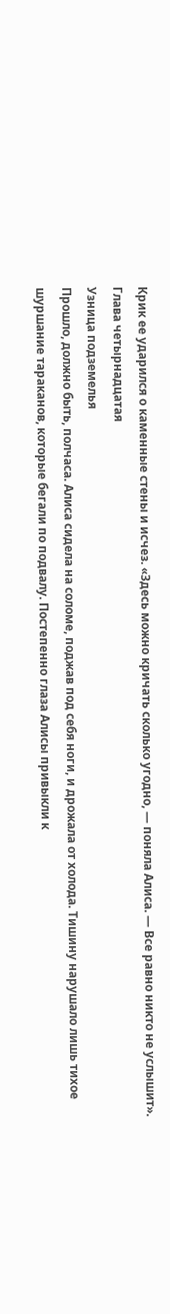Крик ее ударился о каменные стены и исчез. «Здесь можно кричать сколько угодно, — поняла Алиса. — Все равно никто не услышит».
Глава четырнадцатая
Узница подземелья
Прошло, должно быть, полчаса. Алиса сидела на соломе, поджав под себя ноги, и дрожала от холода. Тишину нарушало лишь тихое шуршание тараканов, которые бегали по подвалу. Постепенно глаза Алисы привыкли к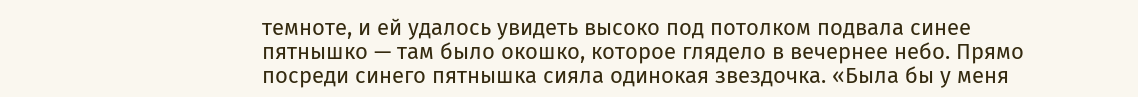темноте, и ей удалось увидеть высоко под потолком подвала синее пятнышко — там было окошко, которое глядело в вечернее небо. Прямо посреди синего пятнышка сияла одинокая звездочка. «Была бы у меня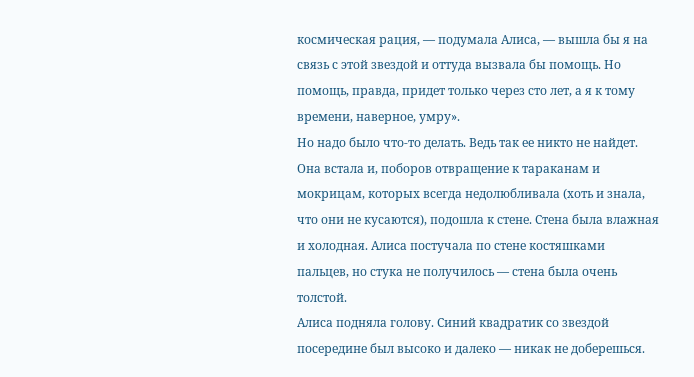космическая рация, — подумала Алиса, — вышла бы я на связь с этой звездой и оттуда вызвала бы помощь. Но помощь, правда, придет только через сто лет, а я к тому времени, наверное, умру».
Но надо было что-то делать. Ведь так ее никто не найдет. Она встала и, поборов отвращение к тараканам и мокрицам, которых всегда недолюбливала (хоть и знала, что они не кусаются), подошла к стене. Стена была влажная и холодная. Алиса постучала по стене костяшками пальцев, но стука не получилось — стена была очень толстой.
Алиса подняла голову. Синий квадратик со звездой посередине был высоко и далеко — никак не доберешься.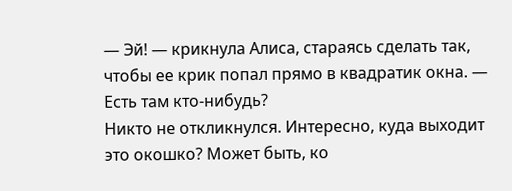— Эй! — крикнула Алиса, стараясь сделать так, чтобы ее крик попал прямо в квадратик окна. — Есть там кто-нибудь?
Никто не откликнулся. Интересно, куда выходит это окошко? Может быть, ко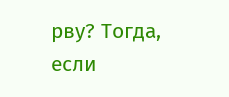рву? Тогда, если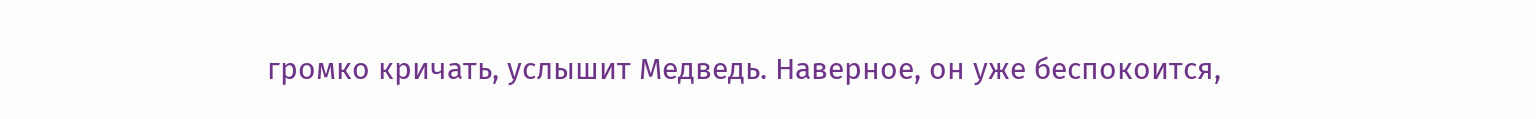громко кричать, услышит Медведь. Наверное, он уже беспокоится,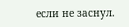если не заснул.